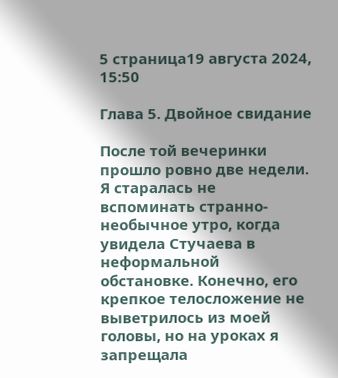5 страница19 августа 2024, 15:50

Глава 5. Двойное свидание

После той вечеринки прошло ровно две недели. Я старалась не вспоминать странно-необычное утро, когда увидела Стучаева в неформальной обстановке. Конечно, его крепкое телосложение не выветрилось из моей головы, но на уроках я запрещала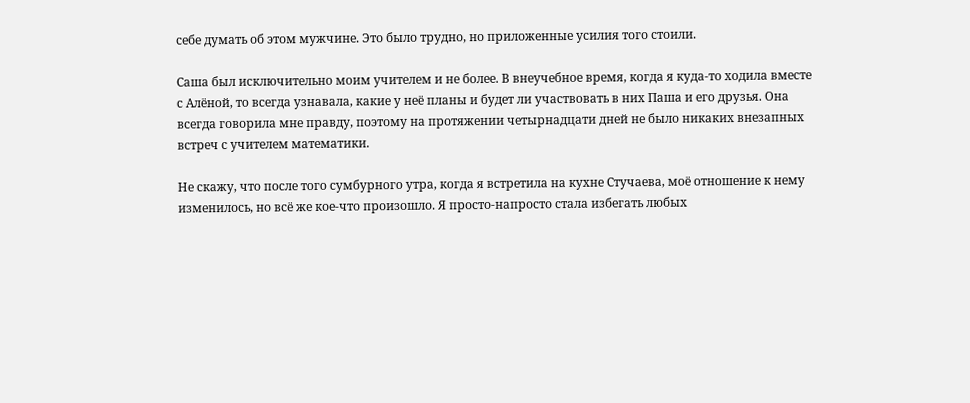себе думать об этом мужчине. Это было трудно, но приложенные усилия того стоили.

Саша был исключительно моим учителем и не более. В внеучебное время, когда я куда-то ходила вместе с Алёной, то всегда узнавала, какие у неё планы и будет ли участвовать в них Паша и его друзья. Она всегда говорила мне правду, поэтому на протяжении четырнадцати дней не было никаких внезапных встреч с учителем математики.

Не скажу, что после того сумбурного утра, когда я встретила на кухне Стучаева, моё отношение к нему изменилось, но всё же кое-что произошло. Я просто-напросто стала избегать любых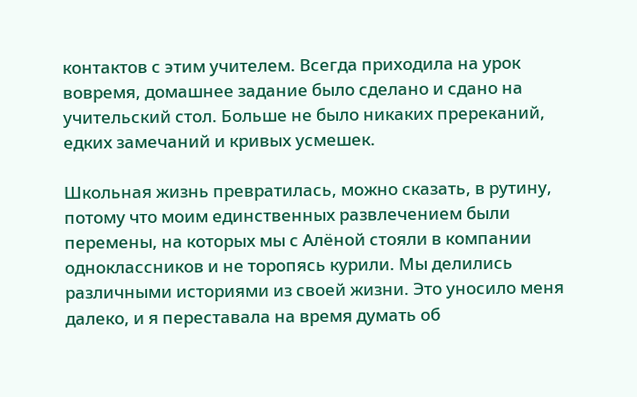контактов с этим учителем. Всегда приходила на урок вовремя, домашнее задание было сделано и сдано на учительский стол. Больше не было никаких пререканий, едких замечаний и кривых усмешек.

Школьная жизнь превратилась, можно сказать, в рутину, потому что моим единственных развлечением были перемены, на которых мы с Алёной стояли в компании одноклассников и не торопясь курили. Мы делились различными историями из своей жизни. Это уносило меня далеко, и я переставала на время думать об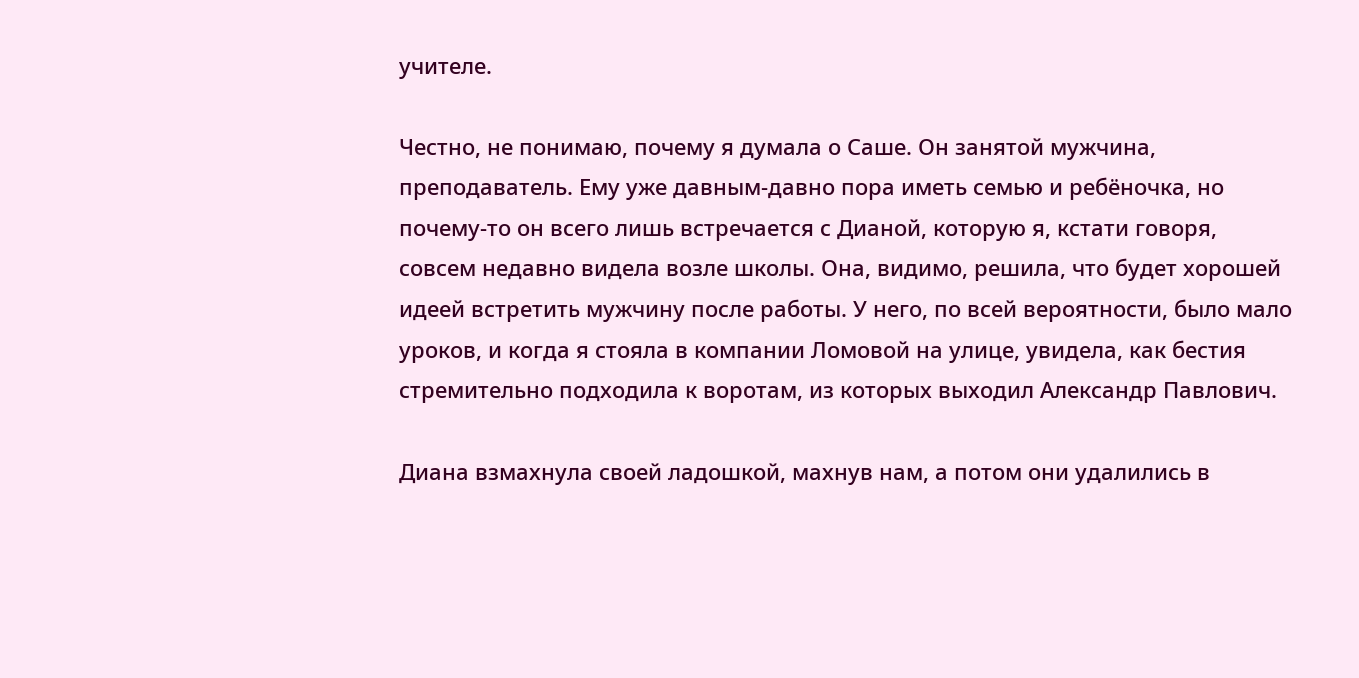учителе.

Честно, не понимаю, почему я думала о Саше. Он занятой мужчина, преподаватель. Ему уже давным-давно пора иметь семью и ребёночка, но почему-то он всего лишь встречается с Дианой, которую я, кстати говоря, совсем недавно видела возле школы. Она, видимо, решила, что будет хорошей идеей встретить мужчину после работы. У него, по всей вероятности, было мало уроков, и когда я стояла в компании Ломовой на улице, увидела, как бестия стремительно подходила к воротам, из которых выходил Александр Павлович.

Диана взмахнула своей ладошкой, махнув нам, а потом они удалились в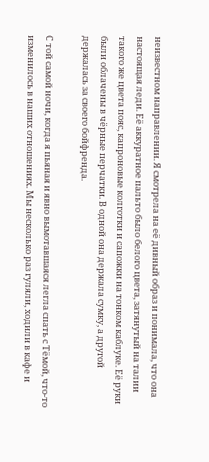неизвестном направлении. Я смотрела на её дивный образ и понимала, что она настоящая леди. Её аккуратное пальто было белого цвета, затянутый на талии такого же цвета пояс, капроновые колготки и сапожки на тонком каблуке. Её руки были облачены в чёрные перчатки. В одной она держала сумку, а другой держалась за своего бойфренда.

С той самой ночи, когда я пьяная и явно вымотавшаяся легла спать с Тёмой, что-то изменилось в наших отношениях. Мы несколько раз гуляли, ходили в кафе и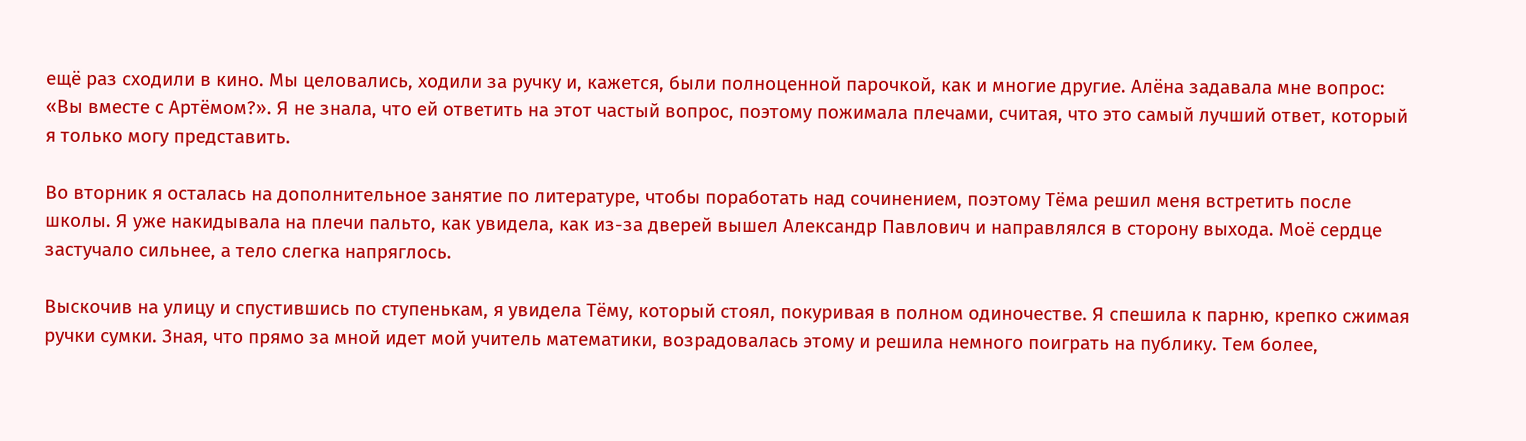ещё раз сходили в кино. Мы целовались, ходили за ручку и, кажется, были полноценной парочкой, как и многие другие. Алёна задавала мне вопрос: «Вы вместе с Артёмом?». Я не знала, что ей ответить на этот частый вопрос, поэтому пожимала плечами, считая, что это самый лучший ответ, который я только могу представить.

Во вторник я осталась на дополнительное занятие по литературе, чтобы поработать над сочинением, поэтому Тёма решил меня встретить после школы. Я уже накидывала на плечи пальто, как увидела, как из-за дверей вышел Александр Павлович и направлялся в сторону выхода. Моё сердце застучало сильнее, а тело слегка напряглось.

Выскочив на улицу и спустившись по ступенькам, я увидела Тёму, который стоял, покуривая в полном одиночестве. Я спешила к парню, крепко сжимая ручки сумки. Зная, что прямо за мной идет мой учитель математики, возрадовалась этому и решила немного поиграть на публику. Тем более,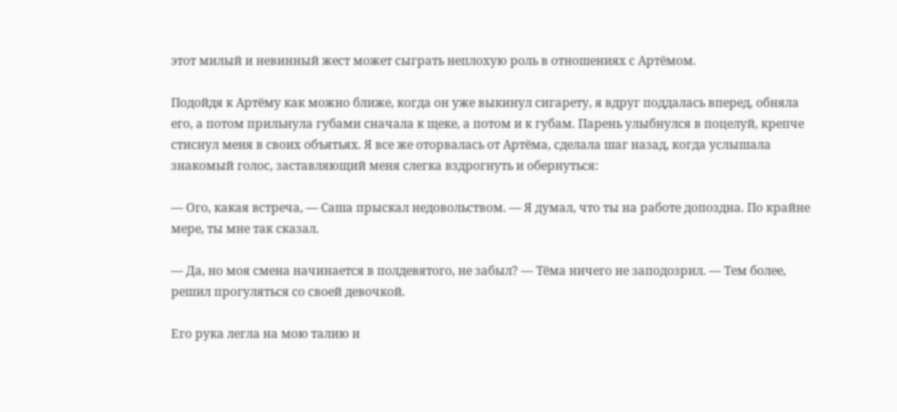этот милый и невинный жест может сыграть неплохую роль в отношениях с Артёмом.

Подойдя к Артёму как можно ближе, когда он уже выкинул сигарету, я вдруг поддалась вперед, обняла его, а потом прильнула губами сначала к щеке, а потом и к губам. Парень улыбнулся в поцелуй, крепче стиснул меня в своих объятьях. Я все же оторвалась от Артёма, сделала шаг назад, когда услышала знакомый голос, заставляющий меня слегка вздрогнуть и обернуться:

— Ого, какая встреча, — Саша прыскал недовольством. — Я думал, что ты на работе допоздна. По крайне мере, ты мне так сказал.

— Да, но моя смена начинается в полдевятого, не забыл? — Тёма ничего не заподозрил. — Тем более, решил прогуляться со своей девочкой.

Его рука легла на мою талию и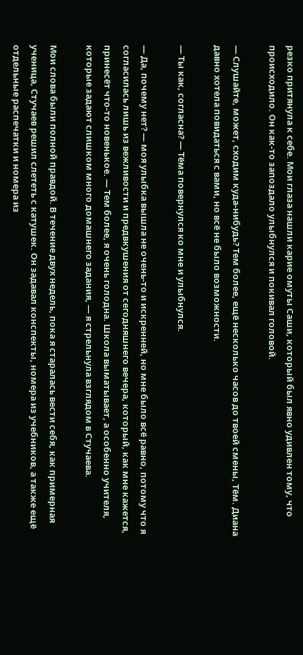резко притянула к себе. Мои глаза нашли карие омуты Саши, который был явно удивлен тому, что происходило. Он как-то запоздало улыбнулся и покивал головой.

— Слушайте, может, сходим куда-нибудь? Тем более, ещё несколько часов до твоей смены, Тём. Диана давно хотела повидаться с вами, но всё не было возможности.

— Ты как, согласна? — Тёма повернулся ко мне и улыбнулся.

— Да, почему нет? — моя улыбка вышла не очень-то и искренней, но мне было всё равно, потому что я согласилась лишь из вежливости и предвкушения от сегодняшнего вечера, который, как мне кажется, принесёт что-то новенькое. — Тем более, я очень голодна. Школа выматывает, а особенно учителя, которые задают слишком много домашнего задания, — я стрельнула взглядом в Стучаева.

Мои слова были полной правдой. В течение двух недель, пока я старалась вести себя, как примерная ученица, Стучаев решил слететь с катушек. Он задавал конспекты, номера из учебников, а также ещё отдельные распечатки и номера из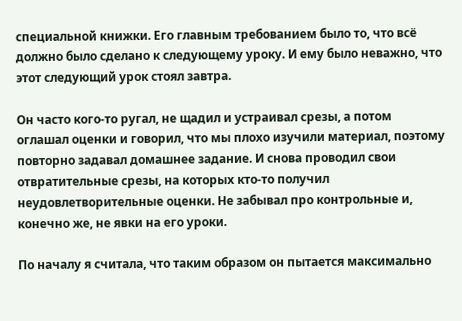специальной книжки. Его главным требованием было то, что всё должно было сделано к следующему уроку. И ему было неважно, что этот следующий урок стоял завтра.

Он часто кого-то ругал, не щадил и устраивал срезы, а потом оглашал оценки и говорил, что мы плохо изучили материал, поэтому повторно задавал домашнее задание. И снова проводил свои отвратительные срезы, на которых кто-то получил неудовлетворительные оценки. Не забывал про контрольные и, конечно же, не явки на его уроки.

По началу я считала, что таким образом он пытается максимально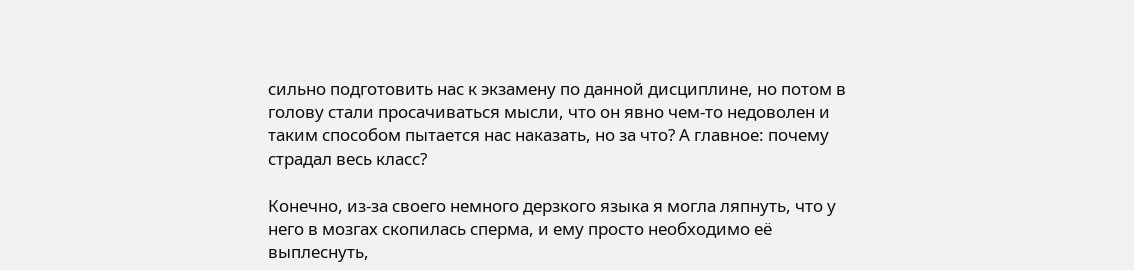сильно подготовить нас к экзамену по данной дисциплине, но потом в голову стали просачиваться мысли, что он явно чем-то недоволен и таким способом пытается нас наказать, но за что? А главное: почему страдал весь класс?

Конечно, из-за своего немного дерзкого языка я могла ляпнуть, что у него в мозгах скопилась сперма, и ему просто необходимо её выплеснуть,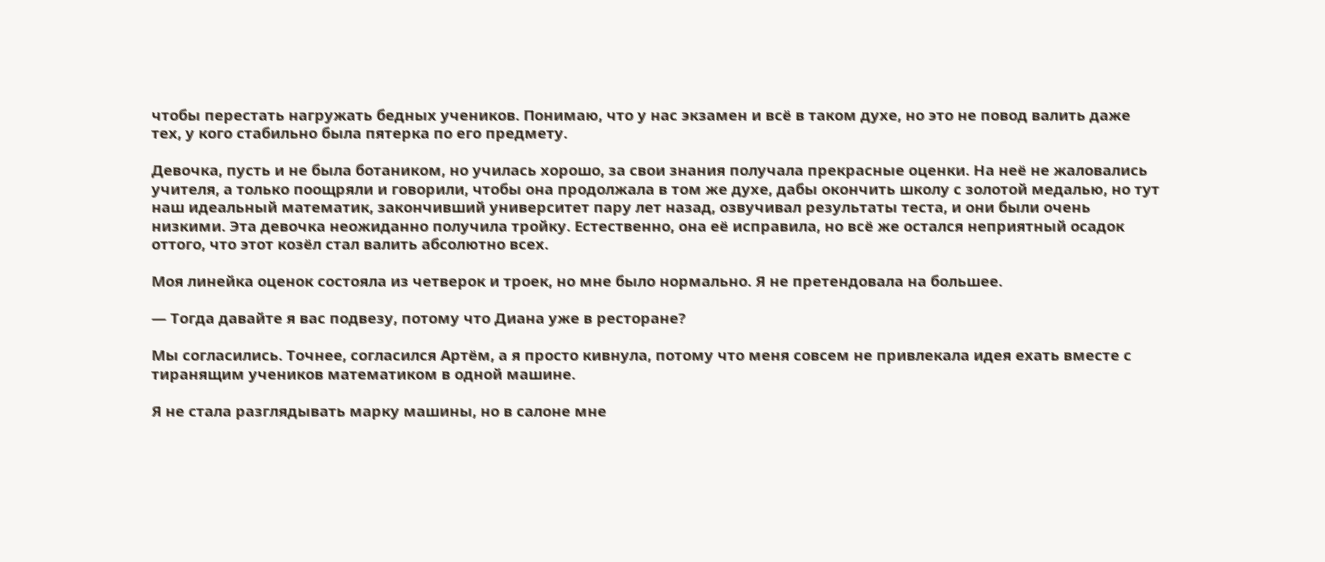чтобы перестать нагружать бедных учеников. Понимаю, что у нас экзамен и всё в таком духе, но это не повод валить даже тех, у кого стабильно была пятерка по его предмету.

Девочка, пусть и не была ботаником, но училась хорошо, за свои знания получала прекрасные оценки. На неё не жаловались учителя, а только поощряли и говорили, чтобы она продолжала в том же духе, дабы окончить школу с золотой медалью, но тут наш идеальный математик, закончивший университет пару лет назад, озвучивал результаты теста, и они были очень низкими. Эта девочка неожиданно получила тройку. Естественно, она её исправила, но всё же остался неприятный осадок оттого, что этот козёл стал валить абсолютно всех.

Моя линейка оценок состояла из четверок и троек, но мне было нормально. Я не претендовала на большее.

— Тогда давайте я вас подвезу, потому что Диана уже в ресторане?

Мы согласились. Точнее, согласился Артём, а я просто кивнула, потому что меня совсем не привлекала идея ехать вместе с тиранящим учеников математиком в одной машине.

Я не стала разглядывать марку машины, но в салоне мне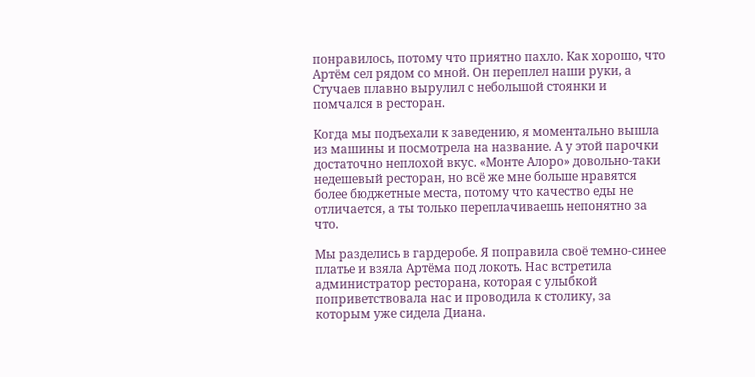понравилось, потому что приятно пахло. Как хорошо, что Артём сел рядом со мной. Он переплел наши руки, а Стучаев плавно вырулил с небольшой стоянки и помчался в ресторан.

Когда мы подъехали к заведению, я моментально вышла из машины и посмотрела на название. А у этой парочки достаточно неплохой вкус. «Монте Алоро» довольно-таки недешевый ресторан, но всё же мне больше нравятся более бюджетные места, потому что качество еды не отличается, а ты только переплачиваешь непонятно за что.

Мы разделись в гардеробе. Я поправила своё темно-синее платье и взяла Артёма под локоть. Нас встретила администратор ресторана, которая с улыбкой поприветствовала нас и проводила к столику, за которым уже сидела Диана.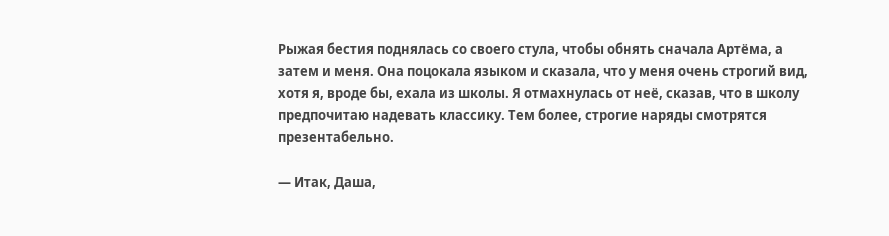Рыжая бестия поднялась со своего стула, чтобы обнять сначала Артёма, а затем и меня. Она поцокала языком и сказала, что у меня очень строгий вид, хотя я, вроде бы, ехала из школы. Я отмахнулась от неё, сказав, что в школу предпочитаю надевать классику. Тем более, строгие наряды смотрятся презентабельно.

— Итак, Даша,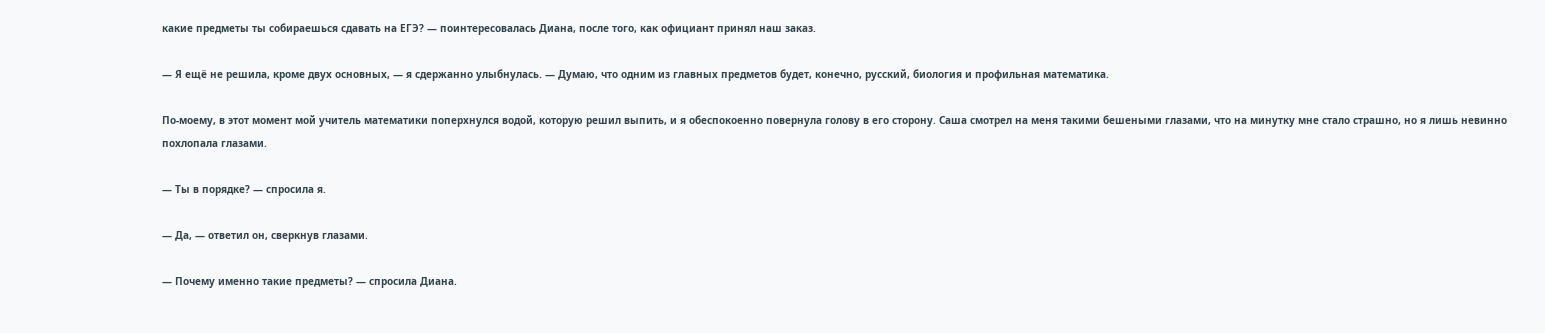какие предметы ты собираешься сдавать на ЕГЭ? — поинтересовалась Диана, после того, как официант принял наш заказ.

— Я ещё не решила, кроме двух основных, — я сдержанно улыбнулась. — Думаю, что одним из главных предметов будет, конечно, русский, биология и профильная математика.

По-моему, в этот момент мой учитель математики поперхнулся водой, которую решил выпить, и я обеспокоенно повернула голову в его сторону. Саша смотрел на меня такими бешеными глазами, что на минутку мне стало страшно, но я лишь невинно похлопала глазами.

— Ты в порядке? — спросила я.

— Да, — ответил он, сверкнув глазами.

— Почему именно такие предметы? — спросила Диана.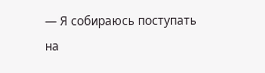— Я собираюсь поступать на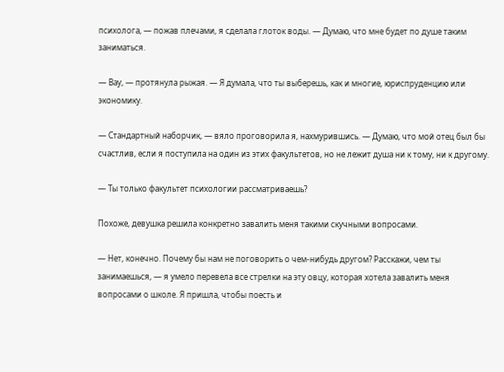психолога, — пожав плечами, я сделала глоток воды. — Думаю, что мне будет по душе таким заниматься.

— Вау, — протянула рыжая. — Я думала, что ты выберешь, как и многие, юриспруденцию или экономику.

— Стандартный наборчик, — вяло проговорила я, нахмурившись. — Думаю, что мой отец был бы счастлив, если я поступила на один из этих факультетов, но не лежит душа ни к тому, ни к другому.

— Ты только факультет психологии рассматриваешь?

Похоже, девушка решила конкретно завалить меня такими скучными вопросами.

— Нет, конечно. Почему бы нам не поговорить о чем-нибудь другом? Расскажи, чем ты занимаешься, — я умело перевела все стрелки на эту овцу, которая хотела завалить меня вопросами о школе. Я пришла, чтобы поесть и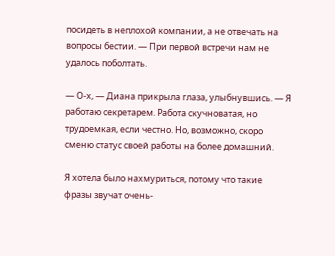посидеть в неплохой компании, а не отвечать на вопросы бестии. — При первой встречи нам не удалось поболтать.

— О-х, — Диана прикрыла глаза, улыбнувшись. — Я работаю секретарем. Работа скучноватая, но трудоемкая, если честно. Но, возможно, скоро сменю статус своей работы на более домашний.

Я хотела было нахмуриться, потому что такие фразы звучат очень-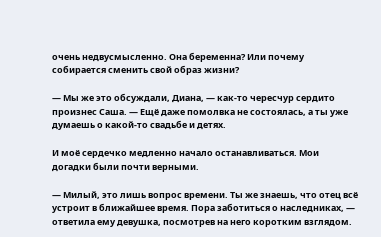очень недвусмысленно. Она беременна? Или почему собирается сменить свой образ жизни?

— Мы же это обсуждали, Диана, — как-то чересчур сердито произнес Саша. — Ещё даже помолвка не состоялась, а ты уже думаешь о какой-то свадьбе и детях.

И моё сердечко медленно начало останавливаться. Мои догадки были почти верными.

— Милый, это лишь вопрос времени. Ты же знаешь, что отец всё устроит в ближайшее время. Пора заботиться о наследниках, — ответила ему девушка, посмотрев на него коротким взглядом.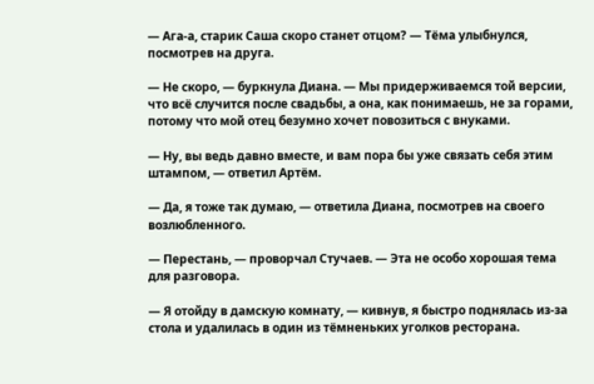— Ага-а, старик Саша скоро станет отцом? — Тёма улыбнулся, посмотрев на друга.

— Не скоро, — буркнула Диана. — Мы придерживаемся той версии, что всё случится после свадьбы, а она, как понимаешь, не за горами, потому что мой отец безумно хочет повозиться с внуками.

— Ну, вы ведь давно вместе, и вам пора бы уже связать себя этим штампом, — ответил Артём.

— Да, я тоже так думаю, — ответила Диана, посмотрев на своего возлюбленного.

— Перестань, — проворчал Стучаев. — Эта не особо хорошая тема для разговора.

— Я отойду в дамскую комнату, — кивнув, я быстро поднялась из-за стола и удалилась в один из тёмненьких уголков ресторана.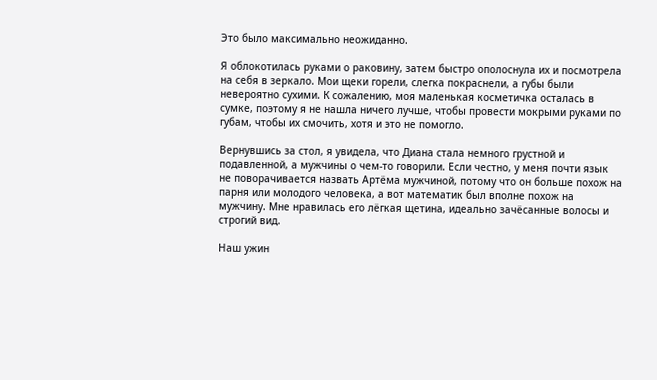Это было максимально неожиданно.

Я облокотилась руками о раковину, затем быстро ополоснула их и посмотрела на себя в зеркало. Мои щеки горели, слегка покраснели, а губы были невероятно сухими. К сожалению, моя маленькая косметичка осталась в сумке, поэтому я не нашла ничего лучше, чтобы провести мокрыми руками по губам, чтобы их смочить, хотя и это не помогло.

Вернувшись за стол, я увидела, что Диана стала немного грустной и подавленной, а мужчины о чем-то говорили. Если честно, у меня почти язык не поворачивается назвать Артёма мужчиной, потому что он больше похож на парня или молодого человека, а вот математик был вполне похож на мужчину. Мне нравилась его лёгкая щетина, идеально зачёсанные волосы и строгий вид.

Наш ужин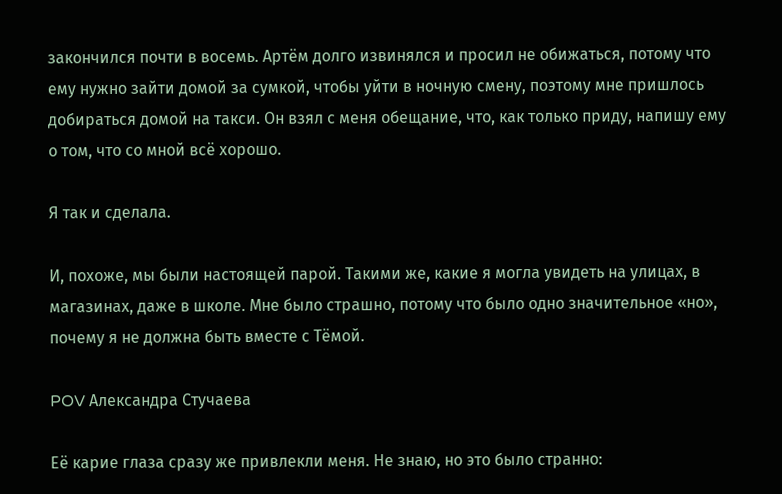закончился почти в восемь. Артём долго извинялся и просил не обижаться, потому что ему нужно зайти домой за сумкой, чтобы уйти в ночную смену, поэтому мне пришлось добираться домой на такси. Он взял с меня обещание, что, как только приду, напишу ему о том, что со мной всё хорошо.

Я так и сделала.

И, похоже, мы были настоящей парой. Такими же, какие я могла увидеть на улицах, в магазинах, даже в школе. Мне было страшно, потому что было одно значительное «но», почему я не должна быть вместе с Тёмой.

POV Александра Стучаева

Её карие глаза сразу же привлекли меня. Не знаю, но это было странно: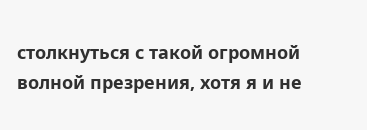столкнуться с такой огромной волной презрения, хотя я и не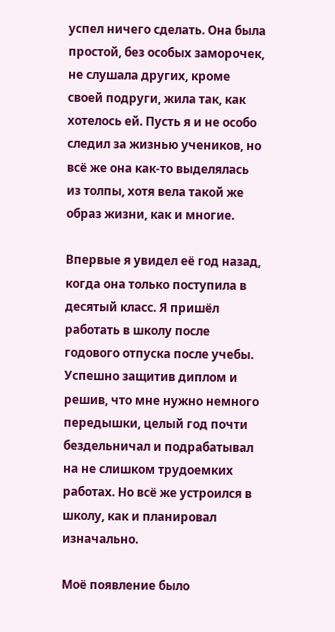успел ничего сделать. Она была простой, без особых заморочек, не слушала других, кроме своей подруги, жила так, как хотелось ей. Пусть я и не особо следил за жизнью учеников, но всё же она как-то выделялась из толпы, хотя вела такой же образ жизни, как и многие.

Впервые я увидел её год назад, когда она только поступила в десятый класс. Я пришёл работать в школу после годового отпуска после учебы. Успешно защитив диплом и решив, что мне нужно немного передышки, целый год почти бездельничал и подрабатывал на не слишком трудоемких работах. Но всё же устроился в школу, как и планировал изначально.

Моё появление было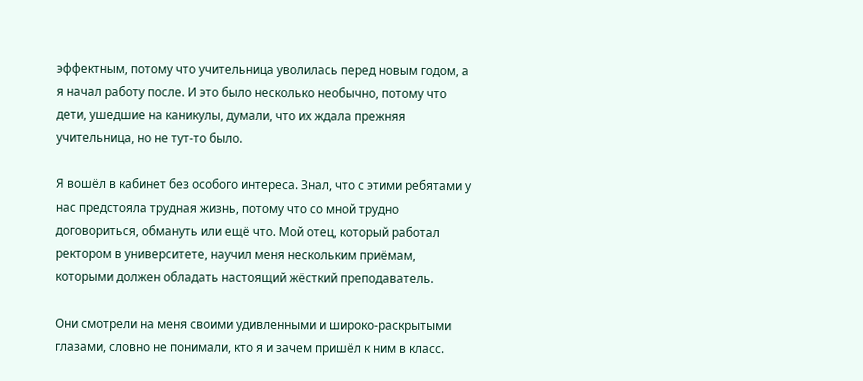эффектным, потому что учительница уволилась перед новым годом, а я начал работу после. И это было несколько необычно, потому что дети, ушедшие на каникулы, думали, что их ждала прежняя учительница, но не тут-то было.

Я вошёл в кабинет без особого интереса. Знал, что с этими ребятами у нас предстояла трудная жизнь, потому что со мной трудно договориться, обмануть или ещё что. Мой отец, который работал ректором в университете, научил меня нескольким приёмам, которыми должен обладать настоящий жёсткий преподаватель.

Они смотрели на меня своими удивленными и широко-раскрытыми глазами, словно не понимали, кто я и зачем пришёл к ним в класс.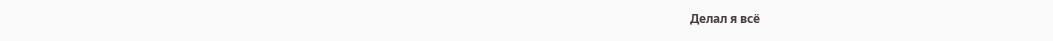Делал я всё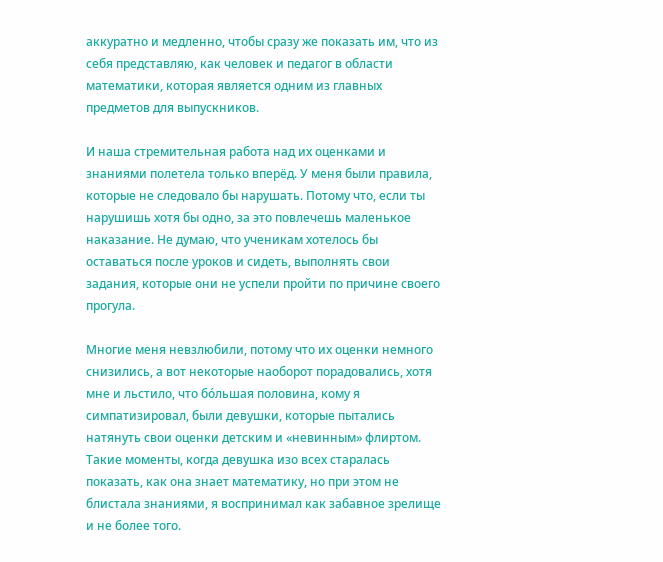аккуратно и медленно, чтобы сразу же показать им, что из себя представляю, как человек и педагог в области математики, которая является одним из главных предметов для выпускников.

И наша стремительная работа над их оценками и знаниями полетела только вперёд. У меня были правила, которые не следовало бы нарушать. Потому что, если ты нарушишь хотя бы одно, за это повлечешь маленькое наказание. Не думаю, что ученикам хотелось бы оставаться после уроков и сидеть, выполнять свои задания, которые они не успели пройти по причине своего прогула.

Многие меня невзлюбили, потому что их оценки немного снизились, а вот некоторые наоборот порадовались, хотя мне и льстило, что бо́льшая половина, кому я симпатизировал, были девушки, которые пытались натянуть свои оценки детским и «невинным» флиртом. Такие моменты, когда девушка изо всех старалась показать, как она знает математику, но при этом не блистала знаниями, я воспринимал как забавное зрелище и не более того.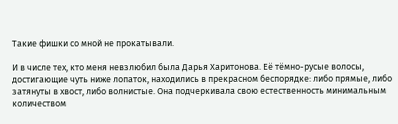Такие фишки со мной не прокатывали.

И в числе тех, кто меня невзлюбил была Дарья Харитонова. Её тёмно-русые волосы, достигающие чуть ниже лопаток, находились в прекрасном беспорядке: либо прямые, либо затянуты в хвост, либо волнистые. Она подчеркивала свою естественность минимальным количеством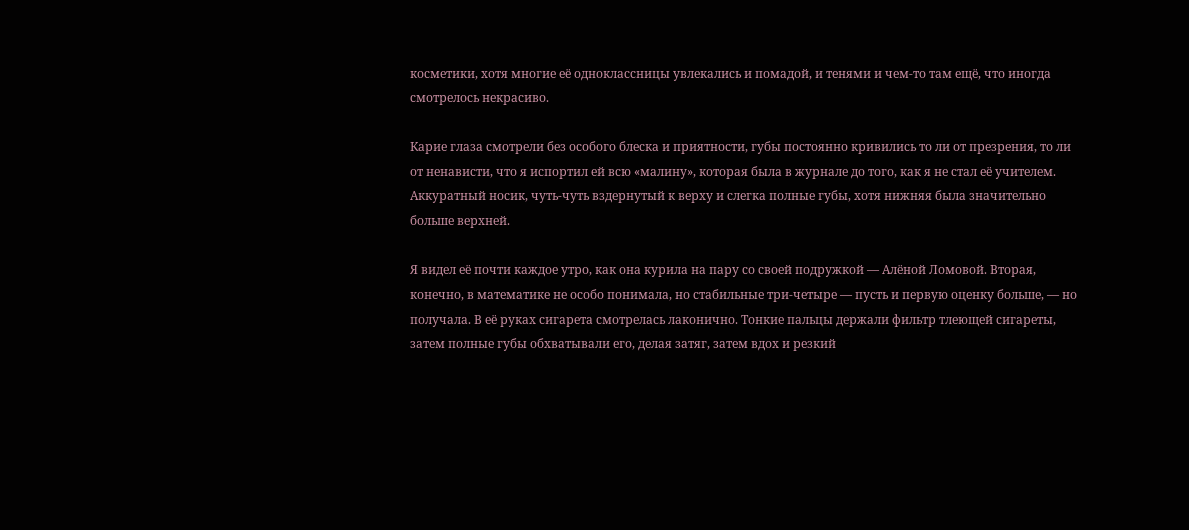косметики, хотя многие её одноклассницы увлекались и помадой, и тенями и чем-то там ещё, что иногда смотрелось некрасиво.

Карие глаза смотрели без особого блеска и приятности, губы постоянно кривились то ли от презрения, то ли от ненависти, что я испортил ей всю «малину», которая была в журнале до того, как я не стал её учителем. Аккуратный носик, чуть-чуть вздернутый к верху и слегка полные губы, хотя нижняя была значительно больше верхней.

Я видел её почти каждое утро, как она курила на пару со своей подружкой — Алёной Ломовой. Вторая, конечно, в математике не особо понимала, но стабильные три-четыре — пусть и первую оценку больше, — но получала. В её руках сигарета смотрелась лаконично. Тонкие пальцы держали фильтр тлеющей сигареты, затем полные губы обхватывали его, делая затяг, затем вдох и резкий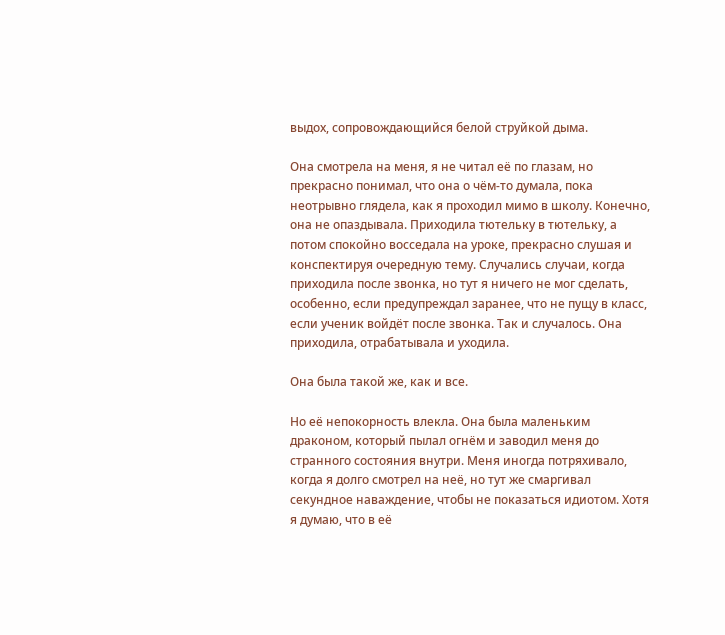выдох, сопровождающийся белой струйкой дыма.

Она смотрела на меня, я не читал её по глазам, но прекрасно понимал, что она о чём-то думала, пока неотрывно глядела, как я проходил мимо в школу. Конечно, она не опаздывала. Приходила тютельку в тютельку, а потом спокойно восседала на уроке, прекрасно слушая и конспектируя очередную тему. Случались случаи, когда приходила после звонка, но тут я ничего не мог сделать, особенно, если предупреждал заранее, что не пущу в класс, если ученик войдёт после звонка. Так и случалось. Она приходила, отрабатывала и уходила.

Она была такой же, как и все.

Но её непокорность влекла. Она была маленьким драконом, который пылал огнём и заводил меня до странного состояния внутри. Меня иногда потряхивало, когда я долго смотрел на неё, но тут же смаргивал секундное наваждение, чтобы не показаться идиотом. Хотя я думаю, что в её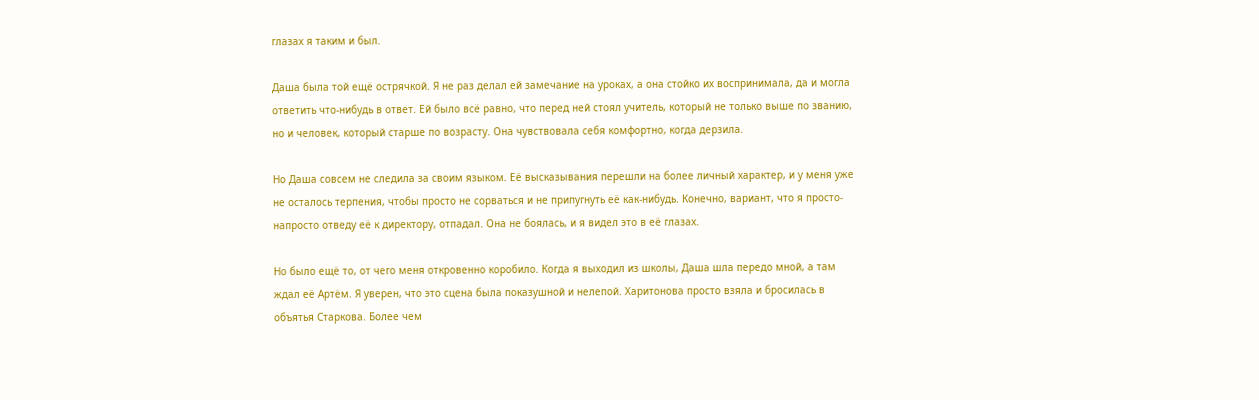глазах я таким и был.

Даша была той ещё острячкой. Я не раз делал ей замечание на уроках, а она стойко их воспринимала, да и могла ответить что-нибудь в ответ. Ей было всё равно, что перед ней стоял учитель, который не только выше по званию, но и человек, который старше по возрасту. Она чувствовала себя комфортно, когда дерзила.

Но Даша совсем не следила за своим языком. Её высказывания перешли на более личный характер, и у меня уже не осталось терпения, чтобы просто не сорваться и не припугнуть её как-нибудь. Конечно, вариант, что я просто-напросто отведу её к директору, отпадал. Она не боялась, и я видел это в её глазах.

Но было ещё то, от чего меня откровенно коробило. Когда я выходил из школы, Даша шла передо мной, а там ждал её Артём. Я уверен, что это сцена была показушной и нелепой. Харитонова просто взяла и бросилась в объятья Старкова. Более чем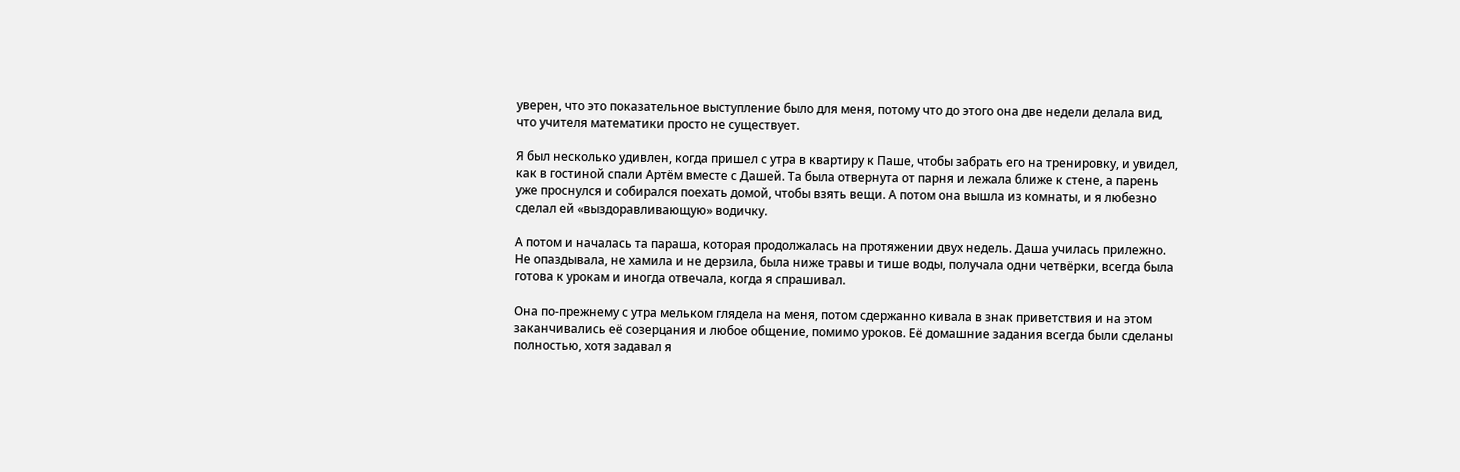уверен, что это показательное выступление было для меня, потому что до этого она две недели делала вид, что учителя математики просто не существует.

Я был несколько удивлен, когда пришел с утра в квартиру к Паше, чтобы забрать его на тренировку, и увидел, как в гостиной спали Артём вместе с Дашей. Та была отвернута от парня и лежала ближе к стене, а парень уже проснулся и собирался поехать домой, чтобы взять вещи. А потом она вышла из комнаты, и я любезно сделал ей «выздоравливающую» водичку.

А потом и началась та параша, которая продолжалась на протяжении двух недель. Даша училась прилежно. Не опаздывала, не хамила и не дерзила, была ниже травы и тише воды, получала одни четвёрки, всегда была готова к урокам и иногда отвечала, когда я спрашивал.

Она по-прежнему с утра мельком глядела на меня, потом сдержанно кивала в знак приветствия и на этом заканчивались её созерцания и любое общение, помимо уроков. Её домашние задания всегда были сделаны полностью, хотя задавал я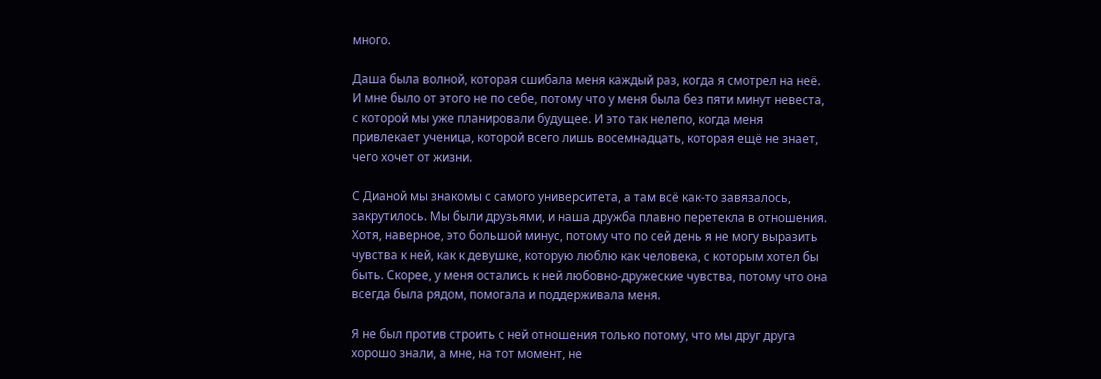много.

Даша была волной, которая сшибала меня каждый раз, когда я смотрел на неё. И мне было от этого не по себе, потому что у меня была без пяти минут невеста, с которой мы уже планировали будущее. И это так нелепо, когда меня привлекает ученица, которой всего лишь восемнадцать, которая ещё не знает, чего хочет от жизни.

С Дианой мы знакомы с самого университета, а там всё как-то завязалось, закрутилось. Мы были друзьями, и наша дружба плавно перетекла в отношения. Хотя, наверное, это большой минус, потому что по сей день я не могу выразить чувства к ней, как к девушке, которую люблю как человека, с которым хотел бы быть. Скорее, у меня остались к ней любовно-дружеские чувства, потому что она всегда была рядом, помогала и поддерживала меня.

Я не был против строить с ней отношения только потому, что мы друг друга хорошо знали, а мне, на тот момент, не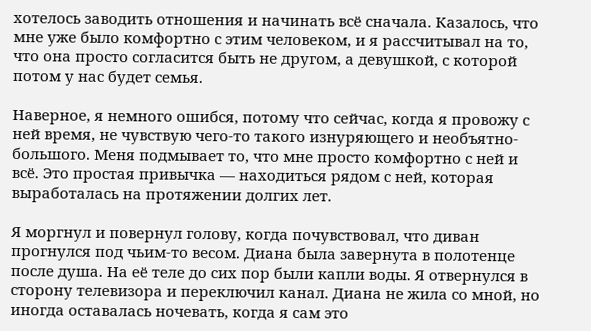хотелось заводить отношения и начинать всё сначала. Казалось, что мне уже было комфортно с этим человеком, и я рассчитывал на то, что она просто согласится быть не другом, а девушкой, с которой потом у нас будет семья.

Наверное, я немного ошибся, потому что сейчас, когда я провожу с ней время, не чувствую чего-то такого изнуряющего и необъятно-большого. Меня подмывает то, что мне просто комфортно с ней и всё. Это простая привычка — находиться рядом с ней, которая выработалась на протяжении долгих лет.

Я моргнул и повернул голову, когда почувствовал, что диван прогнулся под чьим-то весом. Диана была завернута в полотенце после душа. На её теле до сих пор были капли воды. Я отвернулся в сторону телевизора и переключил канал. Диана не жила со мной, но иногда оставалась ночевать, когда я сам это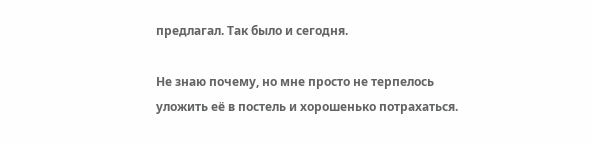предлагал. Так было и сегодня.

Не знаю почему, но мне просто не терпелось уложить её в постель и хорошенько потрахаться.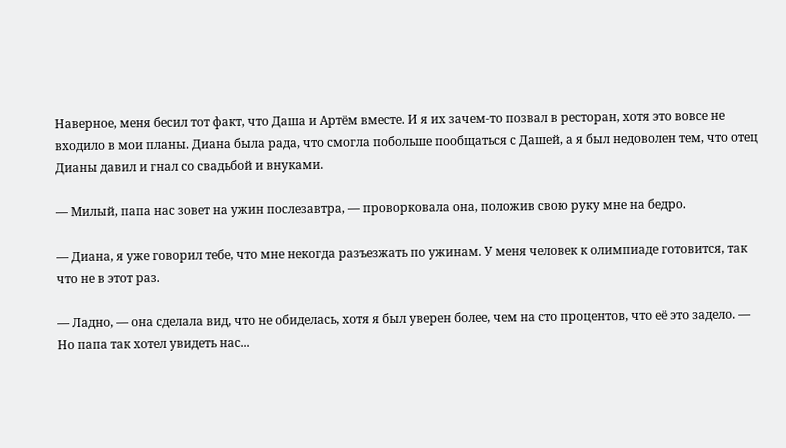Наверное, меня бесил тот факт, что Даша и Артём вместе. И я их зачем-то позвал в ресторан, хотя это вовсе не входило в мои планы. Диана была рада, что смогла побольше пообщаться с Дашей, а я был недоволен тем, что отец Дианы давил и гнал со свадьбой и внуками.

— Милый, папа нас зовет на ужин послезавтра, — проворковала она, положив свою руку мне на бедро.

— Диана, я уже говорил тебе, что мне некогда разъезжать по ужинам. У меня человек к олимпиаде готовится, так что не в этот раз.

— Ладно, — она сделала вид, что не обиделась, хотя я был уверен более, чем на сто процентов, что её это задело. — Но папа так хотел увидеть нас...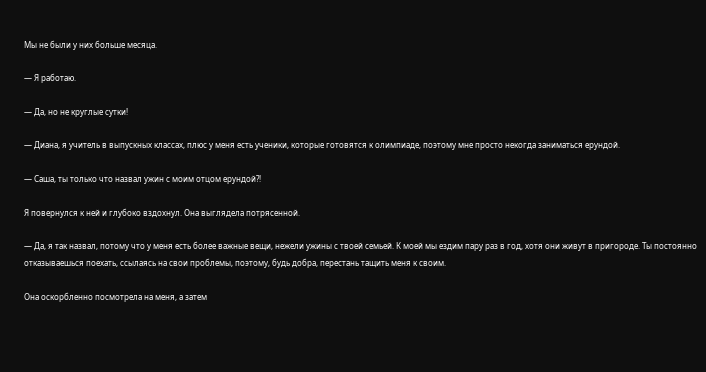Мы не были у них больше месяца.

— Я работаю.

— Да, но не круглые сутки!

— Диана, я учитель в выпускных классах, плюс у меня есть ученики, которые готовятся к олимпиаде, поэтому мне просто некогда заниматься ерундой.

— Саша, ты только что назвал ужин с моим отцом ерундой?!

Я повернулся к ней и глубоко вздохнул. Она выглядела потрясенной.

— Да, я так назвал, потому что у меня есть более важные вещи, нежели ужины с твоей семьей. К моей мы ездим пару раз в год, хотя они живут в пригороде. Ты постоянно отказываешься поехать, ссылаясь на свои проблемы, поэтому, будь добра, перестань тащить меня к своим.

Она оскорбленно посмотрела на меня, а затем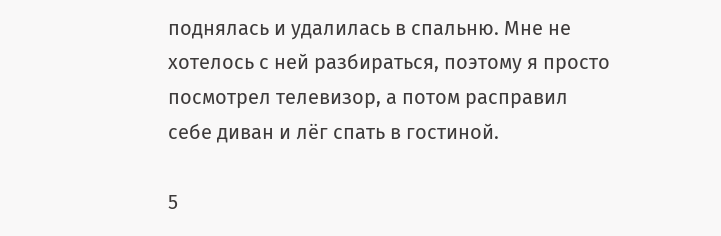поднялась и удалилась в спальню. Мне не хотелось с ней разбираться, поэтому я просто посмотрел телевизор, а потом расправил себе диван и лёг спать в гостиной.

5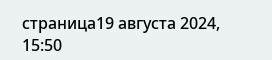страница19 августа 2024, 15:50